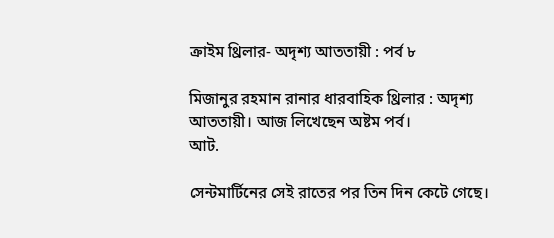ক্রাইম থ্রিলার- অদৃশ্য আততায়ী : পর্ব ৮

মিজানুর রহমান রানার ধারবাহিক থ্রিলার : অদৃশ্য আততায়ী। আজ লিখেছেন অষ্টম পর্ব।
আট.

সেন্টমার্টিনের সেই রাতের পর তিন দিন কেটে গেছে।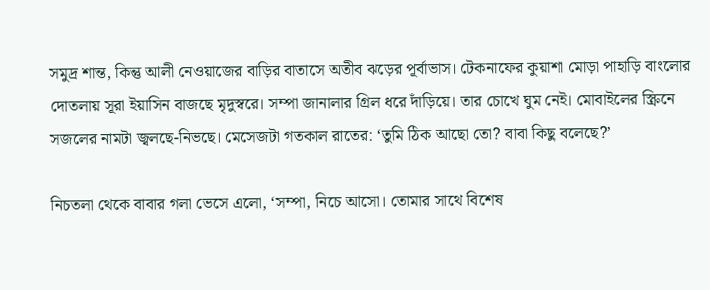সমুদ্র শান্ত, কিন্তু আলী নেওয়াজের বাড়ির বাতাসে অতীব ঝড়ের পূর্বাভাস। টেকনাফের কুয়াশা মোড়া পাহাড়ি বাংলোর দোতলায় সূরা ইয়াসিন বাজছে মৃদুস্বরে। সম্পা জানালার গ্রিল ধরে দাঁড়িয়ে। তার চোখে ঘুম নেই। মোবাইলের স্ক্রিনে সজলের নামটা জ্বলছে-নিভছে। মেসেজটা গতকাল রাতের: ‘তুমি ঠিক আছো তো? বাবা কিছু বলেছে?’

নিচতলা থেকে বাবার গলা ভেসে এলো, ‘সম্পা, নিচে আসো। তোমার সাথে বিশেষ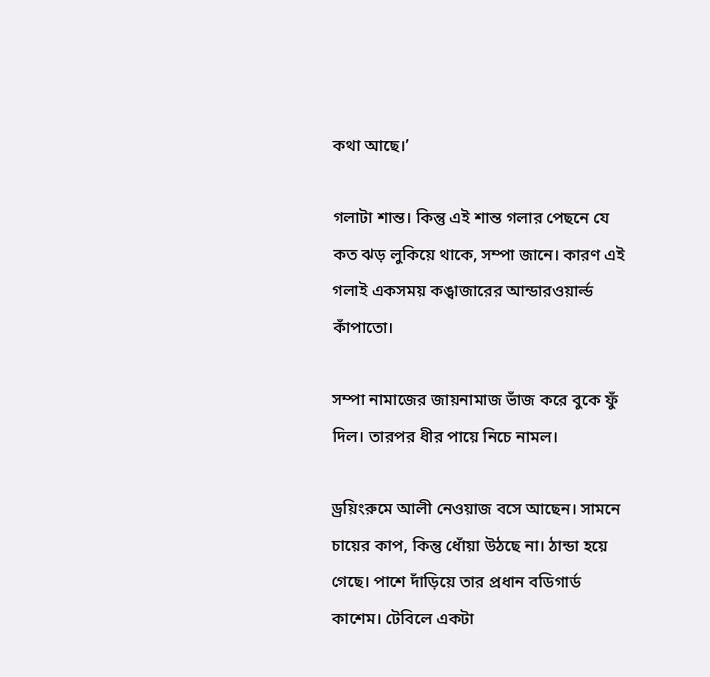কথা আছে।’

গলাটা শান্ত। কিন্তু এই শান্ত গলার পেছনে যে কত ঝড় লুকিয়ে থাকে, সম্পা জানে। কারণ এই গলাই একসময় কঙ্বাজারের আন্ডারওয়ার্ল্ড কাঁপাতো।

সম্পা নামাজের জায়নামাজ ভাঁজ করে বুকে ফুঁ দিল। তারপর ধীর পায়ে নিচে নামল।

ড্রয়িংরুমে আলী নেওয়াজ বসে আছেন। সামনে চায়ের কাপ, কিন্তু ধোঁয়া উঠছে না। ঠান্ডা হয়ে গেছে। পাশে দাঁড়িয়ে তার প্রধান বডিগার্ড কাশেম। টেবিলে একটা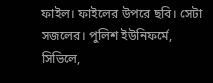ফাইল। ফাইলের উপরে ছবি। সেটা সজলের। পুলিশ ইউনিফর্মে, সিভিলে,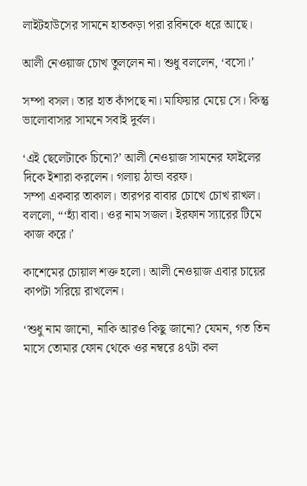লাইটহাউসের সামনে হাতকড়া পরা রবিনকে ধরে আছে।

আলী নেওয়াজ চোখ তুললেন না। শুধু বললেন, ‘বসো।’

সম্পা বসল। তার হাত কাঁপছে না। মাফিয়ার মেয়ে সে। কিন্তু ভালোবাসার সামনে সবাই দুর্বল।

‘এই ছেলেটাকে চিনো?’ আলী নেওয়াজ সামনের ফাইলের দিকে ইশারা করলেন। গলায় ঠান্ডা বরফ।
সম্পা একবার তাকাল। তারপর বাবার চোখে চোখ রাখল। বললো, “‘হ্যাঁ বাবা। ওর নাম সজল। ইরফান স্যারের টিমে কাজ করে।’

কাশেমের চোয়াল শক্ত হলো। আলী নেওয়াজ এবার চায়ের কাপটা সরিয়ে রাখলেন।

‘শুধু নাম জানো, নাকি আরও কিছু জানো? যেমন, গত তিন মাসে তোমার ফোন থেকে ওর নম্বরে ৪৭টা কল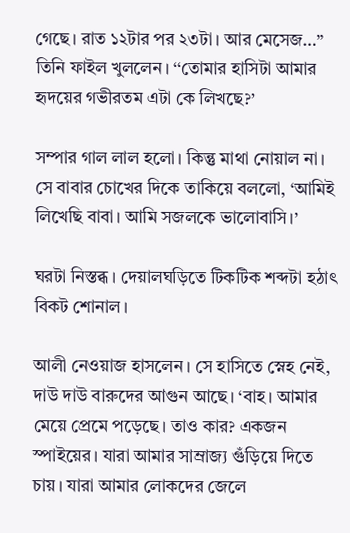গেছে। রাত ১২টার পর ২৩টা। আর মেসেজ…” তিনি ফাইল খুললেন। ‘‘তোমার হাসিটা আমার হৃদয়ের গভীরতম এটা কে লিখছে?’

সম্পার গাল লাল হলো। কিন্তু মাথা নোয়াল না। সে বাবার চোখের দিকে তাকিয়ে বললো, ‘আমিই লিখেছি বাবা। আমি সজলকে ভালোবাসি।’

ঘরটা নিস্তব্ধ। দেয়ালঘড়িতে টিকটিক শব্দটা হঠাৎ বিকট শোনাল।

আলী নেওয়াজ হাসলেন। সে হাসিতে স্নেহ নেই, দাউ দাউ বারুদের আগুন আছে। ‘বাহ। আমার মেয়ে প্রেমে পড়েছে। তাও কার? একজন স্পাইয়ের। যারা আমার সাম্রাজ্য গুঁড়িয়ে দিতে চায়। যারা আমার লোকদের জেলে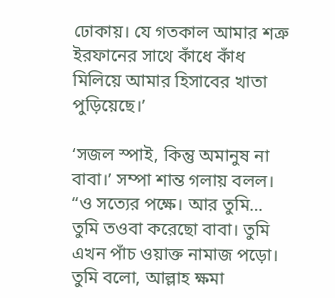ঢোকায়। যে গতকাল আমার শত্রু ইরফানের সাথে কাঁধে কাঁধ মিলিয়ে আমার হিসাবের খাতা পুড়িয়েছে।’

‘সজল স্পাই, কিন্তু অমানুষ না বাবা।’ সম্পা শান্ত গলায় বলল। “ও সত্যের পক্ষে। আর তুমি… তুমি তওবা করেছো বাবা। তুমি এখন পাঁচ ওয়াক্ত নামাজ পড়ো। তুমি বলো, আল্লাহ ক্ষমা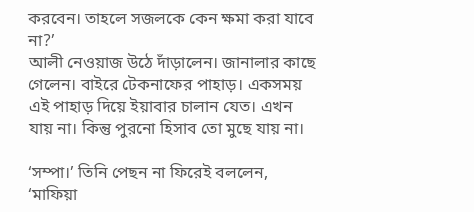করবেন। তাহলে সজলকে কেন ক্ষমা করা যাবে না?’
আলী নেওয়াজ উঠে দাঁড়ালেন। জানালার কাছে গেলেন। বাইরে টেকনাফের পাহাড়। একসময় এই পাহাড় দিয়ে ইয়াবার চালান যেত। এখন যায় না। কিন্তু পুরনো হিসাব তো মুছে যায় না।

‘সম্পা।’ তিনি পেছন না ফিরেই বললেন, ‘মাফিয়া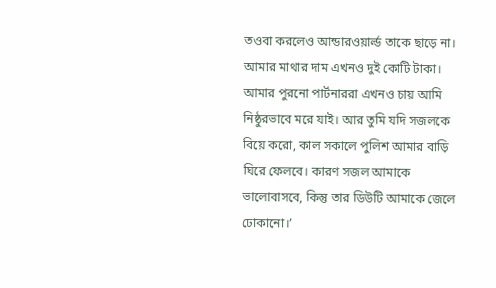তওবা করলেও আন্ডারওয়ার্ল্ড তাকে ছাড়ে না। আমার মাথার দাম এখনও দুই কোটি টাকা। আমার পুরনো পার্টনাররা এখনও চায় আমি নিষ্ঠুরভাবে মরে যাই। আর তুমি যদি সজলকে বিয়ে করো, কাল সকালে পুলিশ আমার বাড়ি ঘিরে ফেলবে। কারণ সজল আমাকে ভালোবাসবে, কিন্তু তার ডিউটি আমাকে জেলে ঢোকানো।’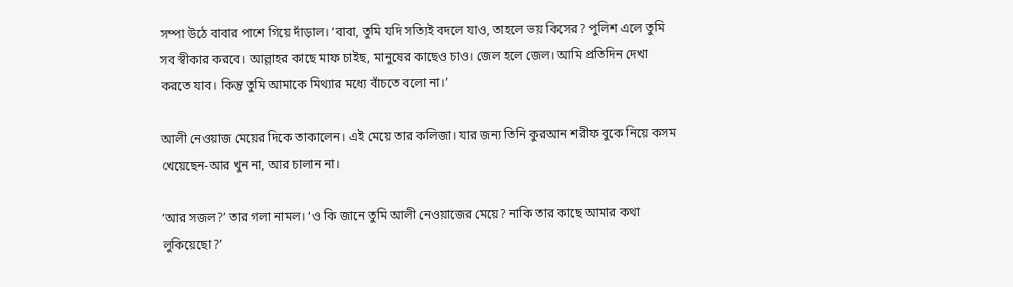সম্পা উঠে বাবার পাশে গিয়ে দাঁড়াল। ‘বাবা, তুমি যদি সত্যিই বদলে যাও, তাহলে ভয় কিসের? পুলিশ এলে তুমি সব স্বীকার করবে। আল্লাহর কাছে মাফ চাইছ, মানুষের কাছেও চাও। জেল হলে জেল। আমি প্রতিদিন দেখা করতে যাব। কিন্তু তুমি আমাকে মিথ্যার মধ্যে বাঁচতে বলো না।’

আলী নেওয়াজ মেয়ের দিকে তাকালেন। এই মেয়ে তার কলিজা। যার জন্য তিনি কুরআন শরীফ বুকে নিয়ে কসম খেয়েছেন-আর খুন না, আর চালান না।

‘আর সজল?’ তার গলা নামল। ‘ও কি জানে তুমি আলী নেওয়াজের মেয়ে? নাকি তার কাছে আমার কথা লুকিয়েছো?’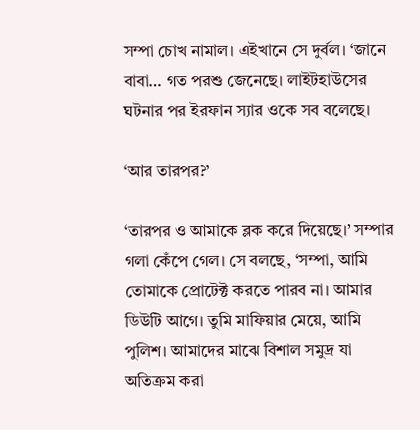সম্পা চোখ নামাল। এইখানে সে দুর্বল। ‘জানে বাবা… গত পরশু জেনেছে। লাইটহাউসের ঘটনার পর ইরফান স্যার ওকে সব বলেছে।

‘আর তারপর?’

‘তারপর ও আমাকে ব্লক করে দিয়েছে।’ সম্পার গলা কেঁপে গেল। সে বলছে, ‘সম্পা, আমি তোমাকে প্রোটেক্ট করতে পারব না। আমার ডিউটি আগে। তুমি মাফিয়ার মেয়ে, আমি পুলিশ। আমাদের মাঝে বিশাল সমুদ্র যা অতিক্রম করা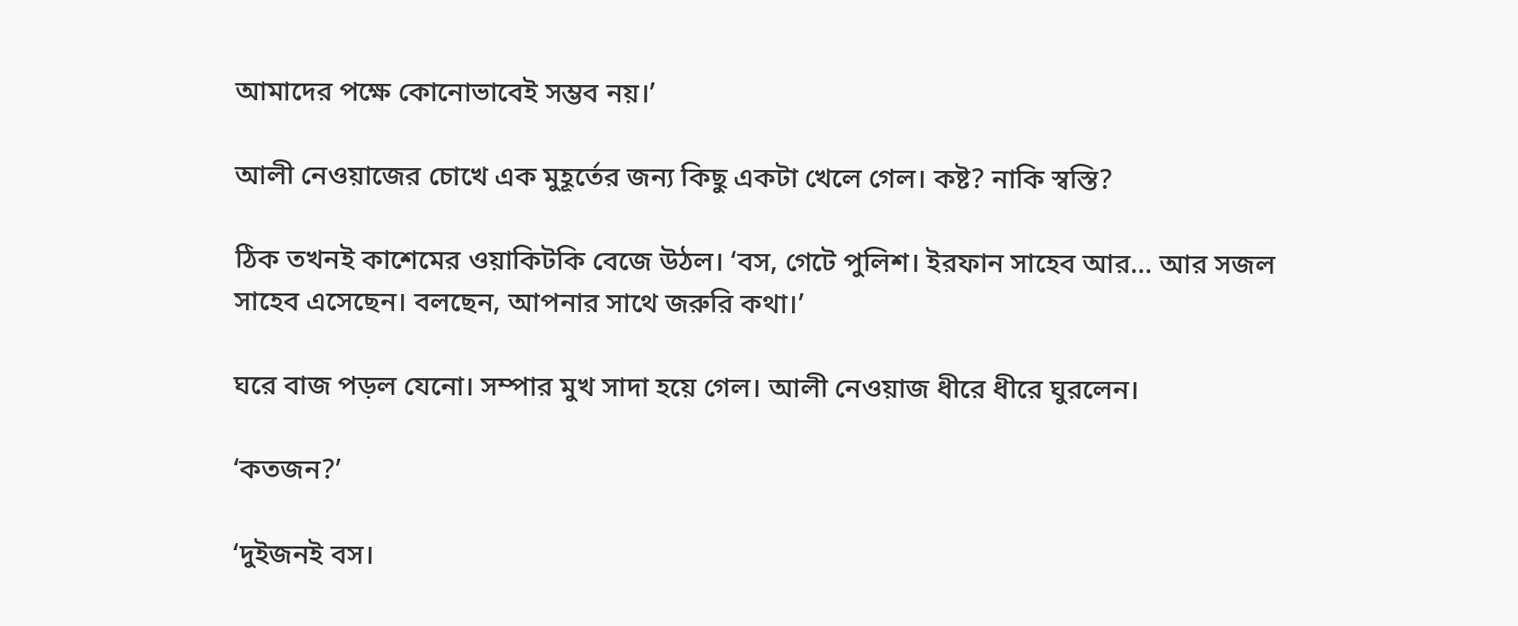আমাদের পক্ষে কোনোভাবেই সম্ভব নয়।’

আলী নেওয়াজের চোখে এক মুহূর্তের জন্য কিছু একটা খেলে গেল। কষ্ট? নাকি স্বস্তি?

ঠিক তখনই কাশেমের ওয়াকিটকি বেজে উঠল। ‘বস, গেটে পুলিশ। ইরফান সাহেব আর… আর সজল সাহেব এসেছেন। বলছেন, আপনার সাথে জরুরি কথা।’

ঘরে বাজ পড়ল যেনো। সম্পার মুখ সাদা হয়ে গেল। আলী নেওয়াজ ধীরে ধীরে ঘুরলেন।

‘কতজন?’

‘দুইজনই বস।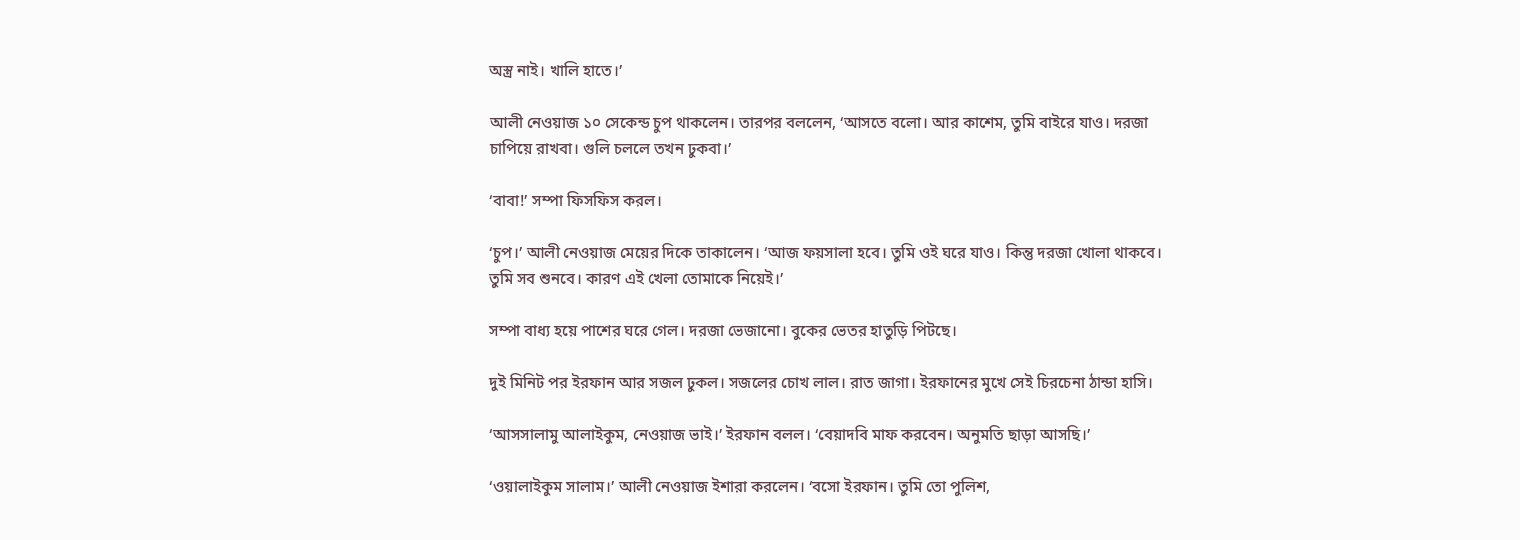অস্ত্র নাই। খালি হাতে।’

আলী নেওয়াজ ১০ সেকেন্ড চুপ থাকলেন। তারপর বললেন, ‘আসতে বলো। আর কাশেম, তুমি বাইরে যাও। দরজা চাপিয়ে রাখবা। গুলি চললে তখন ঢুকবা।’

‘বাবা!’ সম্পা ফিসফিস করল।

‘চুপ।’ আলী নেওয়াজ মেয়ের দিকে তাকালেন। ‘আজ ফয়সালা হবে। তুমি ওই ঘরে যাও। কিন্তু দরজা খোলা থাকবে। তুমি সব শুনবে। কারণ এই খেলা তোমাকে নিয়েই।’

সম্পা বাধ্য হয়ে পাশের ঘরে গেল। দরজা ভেজানো। বুকের ভেতর হাতুড়ি পিটছে।

দুই মিনিট পর ইরফান আর সজল ঢুকল। সজলের চোখ লাল। রাত জাগা। ইরফানের মুখে সেই চিরচেনা ঠান্ডা হাসি।

‘আসসালামু আলাইকুম, নেওয়াজ ভাই।’ ইরফান বলল। ‘বেয়াদবি মাফ করবেন। অনুমতি ছাড়া আসছি।’

‘ওয়ালাইকুম সালাম।’ আলী নেওয়াজ ইশারা করলেন। ‘বসো ইরফান। তুমি তো পুলিশ,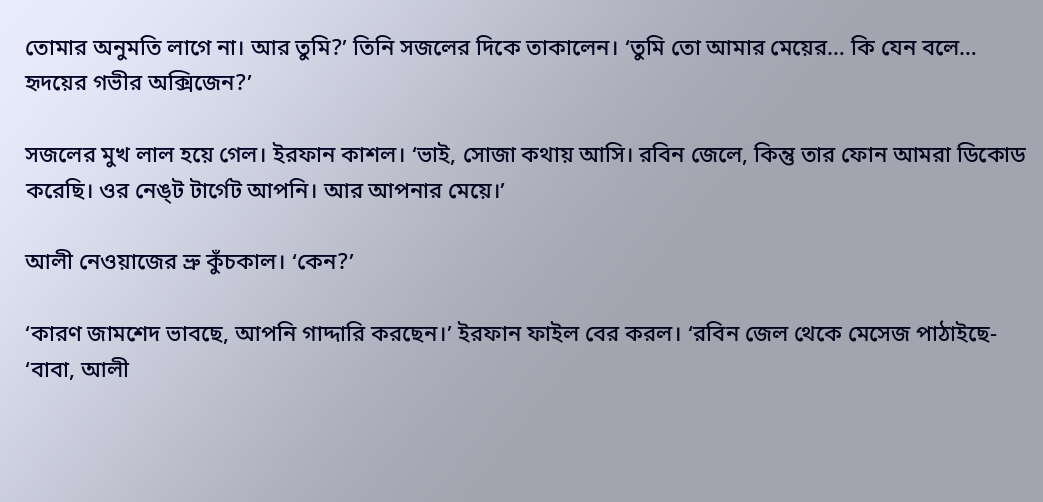তোমার অনুমতি লাগে না। আর তুমি?’ তিনি সজলের দিকে তাকালেন। ‘তুমি তো আমার মেয়ের… কি যেন বলে… হৃদয়ের গভীর অক্সিজেন?’

সজলের মুখ লাল হয়ে গেল। ইরফান কাশল। ‘ভাই, সোজা কথায় আসি। রবিন জেলে, কিন্তু তার ফোন আমরা ডিকোড করেছি। ওর নেঙ্ট টার্গেট আপনি। আর আপনার মেয়ে।’

আলী নেওয়াজের ভ্রু কুঁচকাল। ‘কেন?’

‘কারণ জামশেদ ভাবছে, আপনি গাদ্দারি করছেন।’ ইরফান ফাইল বের করল। ‘রবিন জেল থেকে মেসেজ পাঠাইছে- ‘বাবা, আলী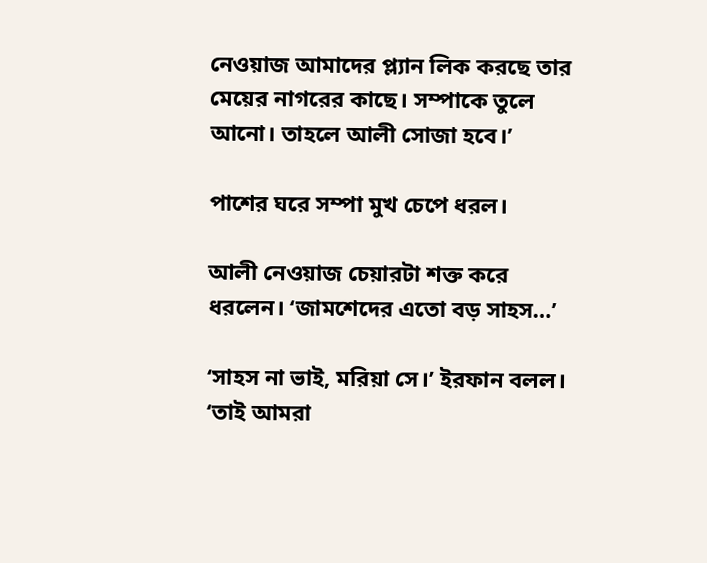নেওয়াজ আমাদের প্ল্যান লিক করছে তার মেয়ের নাগরের কাছে। সম্পাকে তুলে আনো। তাহলে আলী সোজা হবে।’

পাশের ঘরে সম্পা মুখ চেপে ধরল।

আলী নেওয়াজ চেয়ারটা শক্ত করে ধরলেন। ‘জামশেদের এতো বড় সাহস…’

‘সাহস না ভাই, মরিয়া সে।’ ইরফান বলল। ‘তাই আমরা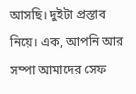আসছি। দুইটা প্রস্তাব নিয়ে। এক, আপনি আর সম্পা আমাদের সেফ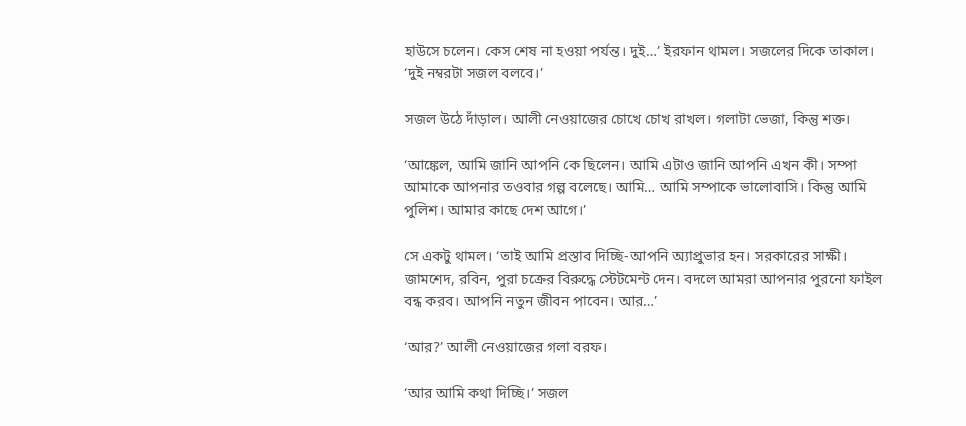হাউসে চলেন। কেস শেষ না হওয়া পর্যন্ত। দুই…’ ইরফান থামল। সজলের দিকে তাকাল। ‘দুই নম্বরটা সজল বলবে।’

সজল উঠে দাঁড়াল। আলী নেওয়াজের চোখে চোখ রাখল। গলাটা ভেজা, কিন্তু শক্ত।

‘আঙ্কেল, আমি জানি আপনি কে ছিলেন। আমি এটাও জানি আপনি এখন কী। সম্পা আমাকে আপনার তওবার গল্প বলেছে। আমি… আমি সম্পাকে ভালোবাসি। কিন্তু আমি পুলিশ। আমার কাছে দেশ আগে।’

সে একটু থামল। ‘তাই আমি প্রস্তাব দিচ্ছি-আপনি অ্যাপ্রুভার হন। সরকারের সাক্ষী। জামশেদ, রবিন, পুরা চক্রের বিরুদ্ধে স্টেটমেন্ট দেন। বদলে আমরা আপনার পুরনো ফাইল বন্ধ করব। আপনি নতুন জীবন পাবেন। আর…’

‘আর?’ আলী নেওয়াজের গলা বরফ।

‘আর আমি কথা দিচ্ছি।’ সজল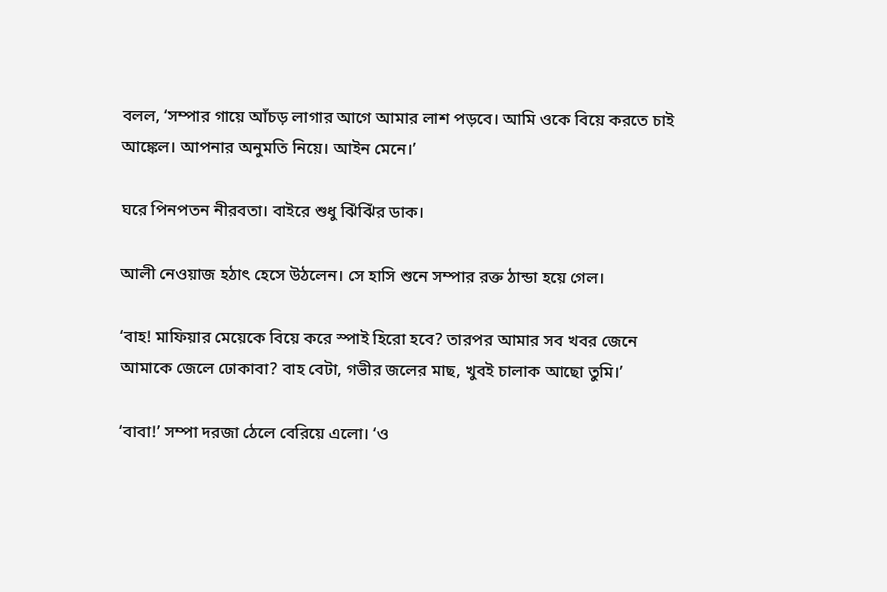বলল, ‘সম্পার গায়ে আঁচড় লাগার আগে আমার লাশ পড়বে। আমি ওকে বিয়ে করতে চাই আঙ্কেল। আপনার অনুমতি নিয়ে। আইন মেনে।’

ঘরে পিনপতন নীরবতা। বাইরে শুধু ঝিঁঝিঁর ডাক।

আলী নেওয়াজ হঠাৎ হেসে উঠলেন। সে হাসি শুনে সম্পার রক্ত ঠান্ডা হয়ে গেল।

‘বাহ! মাফিয়ার মেয়েকে বিয়ে করে স্পাই হিরো হবে? তারপর আমার সব খবর জেনে আমাকে জেলে ঢোকাবা? বাহ বেটা, গভীর জলের মাছ, খুবই চালাক আছো তুমি।’

‘বাবা!’ সম্পা দরজা ঠেলে বেরিয়ে এলো। ‘ও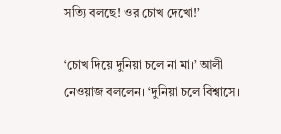সত্যি বলছে! ওর চোখ দেখো!’

‘চোখ দিয়ে দুনিয়া চলে না মা।’ আলী নেওয়াজ বললেন। ‘দুনিয়া চলে বিশ্বাসে।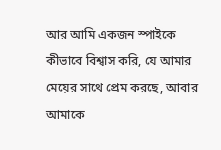আর আমি একজন স্পাইকে কীভাবে বিশ্বাস করি, যে আমার মেয়ের সাথে প্রেম করছে, আবার আমাকে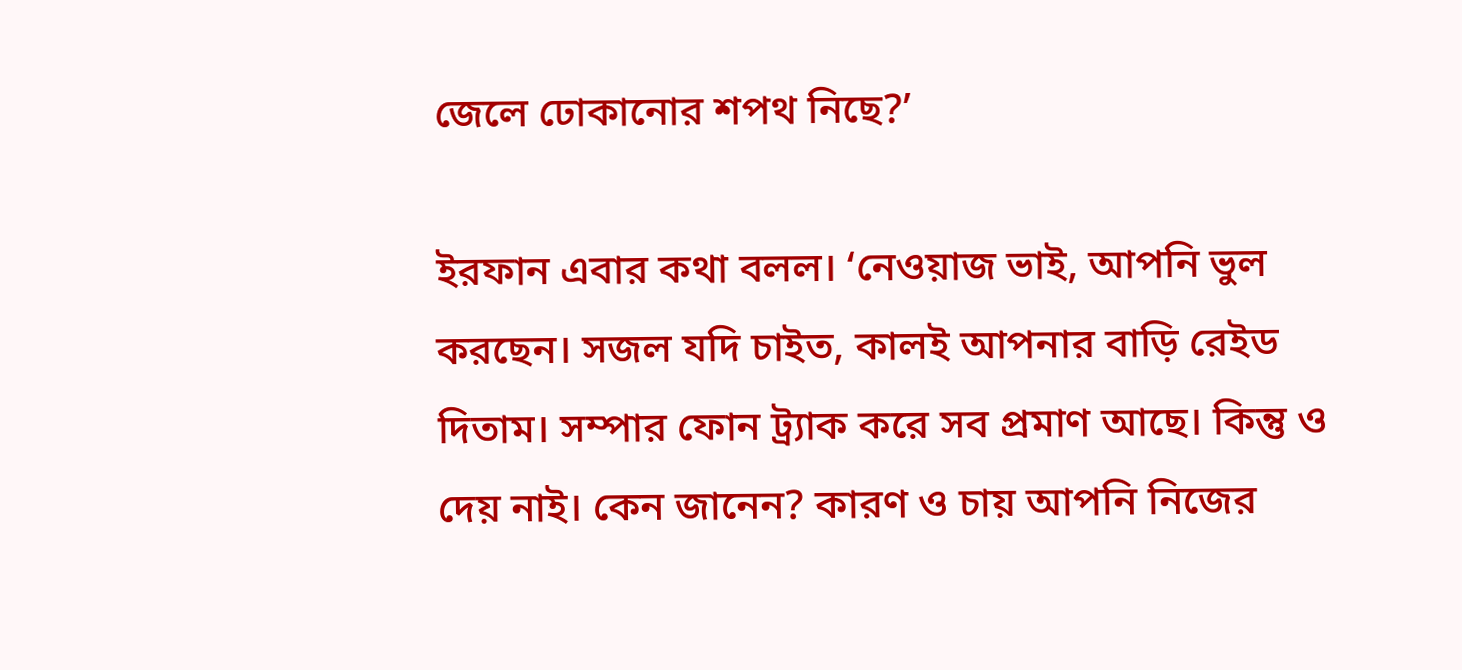জেলে ঢোকানোর শপথ নিছে?’

ইরফান এবার কথা বলল। ‘নেওয়াজ ভাই, আপনি ভুল করছেন। সজল যদি চাইত, কালই আপনার বাড়ি রেইড দিতাম। সম্পার ফোন ট্র্যাক করে সব প্রমাণ আছে। কিন্তু ও দেয় নাই। কেন জানেন? কারণ ও চায় আপনি নিজের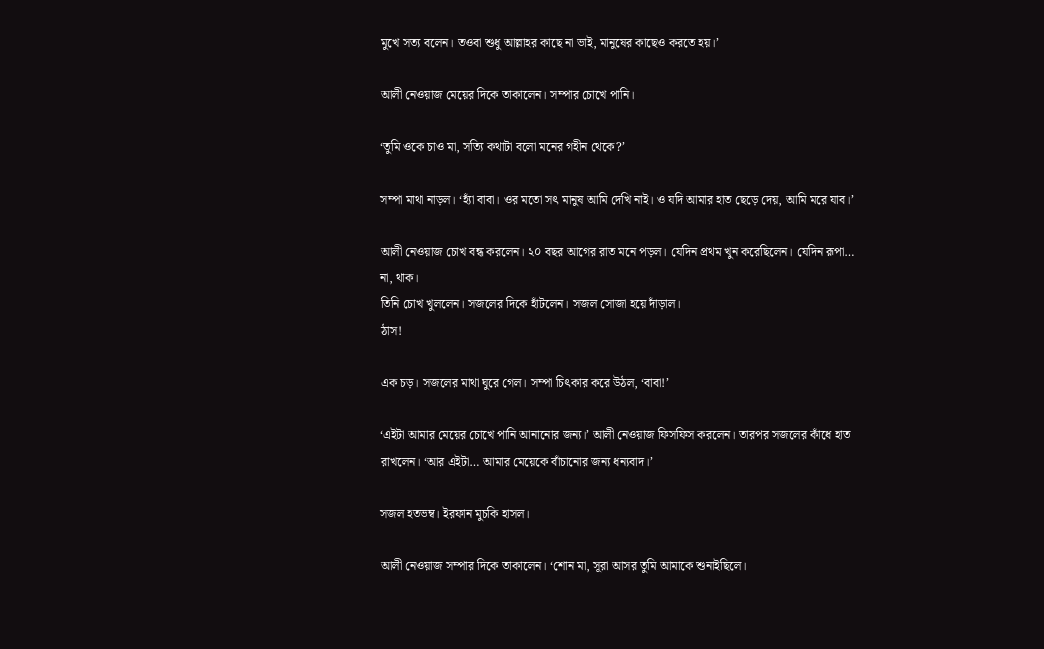মুখে সত্য বলেন। তওবা শুধু আল্লাহর কাছে না ভাই, মানুষের কাছেও করতে হয়।’

আলী নেওয়াজ মেয়ের দিকে তাকালেন। সম্পার চোখে পানি।

‘তুমি ওকে চাও মা, সত্যি কথাটা বলো মনের গহীন থেকে?’

সম্পা মাথা নাড়ল। ‘হ্যাঁ বাবা। ওর মতো সৎ মানুষ আমি দেখি নাই। ও যদি আমার হাত ছেড়ে দেয়, আমি মরে যাব।’

আলী নেওয়াজ চোখ বন্ধ করলেন। ২০ বছর আগের রাত মনে পড়ল। যেদিন প্রথম খুন করেছিলেন। যেদিন রূপা… না, থাক।
তিনি চোখ খুললেন। সজলের দিকে হাঁটলেন। সজল সোজা হয়ে দাঁড়াল।
ঠাস!

এক চড়। সজলের মাথা ঘুরে গেল। সম্পা চিৎকার করে উঠল, ‘বাবা!’

‘এইটা আমার মেয়ের চোখে পানি আনানোর জন্য।’ আলী নেওয়াজ ফিসফিস করলেন। তারপর সজলের কাঁধে হাত রাখলেন। ‘আর এইটা… আমার মেয়েকে বাঁচানোর জন্য ধন্যবাদ।’

সজল হতভম্ব। ইরফান মুচকি হাসল।

আলী নেওয়াজ সম্পার দিকে তাকালেন। ‘শোন মা, সূরা আসর তুমি আমাকে শুনাইছিলে।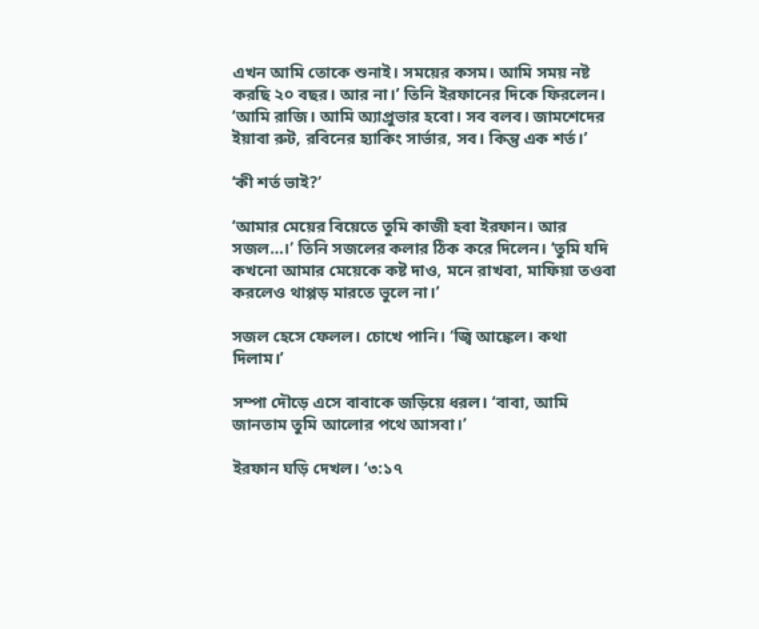এখন আমি তোকে শুনাই। সময়ের কসম। আমি সময় নষ্ট করছি ২০ বছর। আর না।’ তিনি ইরফানের দিকে ফিরলেন। ‘আমি রাজি। আমি অ্যাপ্রুভার হবো। সব বলব। জামশেদের ইয়াবা রুট, রবিনের হ্যাকিং সার্ভার, সব। কিন্তু এক শর্ত।’

‘কী শর্ত ভাই?’

‘আমার মেয়ের বিয়েতে তুমি কাজী হবা ইরফান। আর সজল…।’ তিনি সজলের কলার ঠিক করে দিলেন। ‘তুমি যদি কখনো আমার মেয়েকে কষ্ট দাও, মনে রাখবা, মাফিয়া তওবা করলেও থাপ্পড় মারতে ভুলে না।’

সজল হেসে ফেলল। চোখে পানি। ‘জ্বি আঙ্কেল। কথা দিলাম।’

সম্পা দৌড়ে এসে বাবাকে জড়িয়ে ধরল। ‘বাবা, আমি জানতাম তুমি আলোর পথে আসবা।’

ইরফান ঘড়ি দেখল। ‘৩:১৭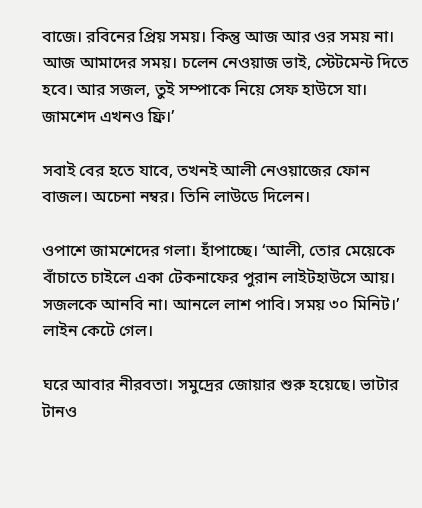বাজে। রবিনের প্রিয় সময়। কিন্তু আজ আর ওর সময় না। আজ আমাদের সময়। চলেন নেওয়াজ ভাই, স্টেটমেন্ট দিতে হবে। আর সজল, তুই সম্পাকে নিয়ে সেফ হাউসে যা। জামশেদ এখনও ফ্রি।’

সবাই বের হতে যাবে, তখনই আলী নেওয়াজের ফোন বাজল। অচেনা নম্বর। তিনি লাউডে দিলেন।

ওপাশে জামশেদের গলা। হাঁপাচ্ছে। ‘আলী, তোর মেয়েকে বাঁচাতে চাইলে একা টেকনাফের পুরান লাইটহাউসে আয়। সজলকে আনবি না। আনলে লাশ পাবি। সময় ৩০ মিনিট।’
লাইন কেটে গেল।

ঘরে আবার নীরবতা। সমুদ্রের জোয়ার শুরু হয়েছে। ভাটার টানও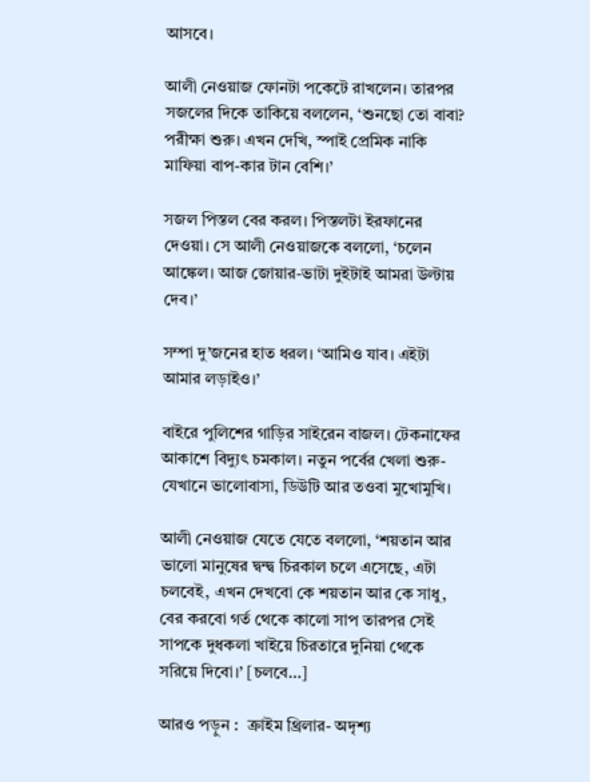আসবে।

আলী নেওয়াজ ফোনটা পকেটে রাখলেন। তারপর সজলের দিকে তাকিয়ে বললেন, ‘শুনছো তো বাবা? পরীক্ষা শুরু। এখন দেখি, স্পাই প্রেমিক নাকি মাফিয়া বাপ-কার টান বেশি।’

সজল পিস্তল বের করল। পিস্তলটা ইরফানের দেওয়া। সে আলী নেওয়াজকে বললো, ‘চলেন আঙ্কেল। আজ জোয়ার-ভাটা দুইটাই আমরা উল্টায় দেব।’

সম্পা দু’জনের হাত ধরল। ‘আমিও যাব। এইটা আমার লড়াইও।’

বাইরে পুলিশের গাড়ির সাইরেন বাজল। টেকনাফের আকাশে বিদ্যুৎ চমকাল। নতুন পর্বের খেলা শুরু-যেখানে ভালোবাসা, ডিউটি আর তওবা মুখোমুখি।

আলী নেওয়াজ যেতে যেতে বললো, ‘শয়তান আর ভালো মানুষের দ্বন্দ্ব চিরকাল চলে এসেছে, এটা চলবেই, এখন দেখবো কে শয়তান আর কে সাধু, বের করবো গর্ত থেকে কালো সাপ তারপর সেই সাপকে দুধকলা খাইয়ে চিরতারে দুনিয়া থেকে সরিয়ে দিবো।’ [চলবে…]

আরও পড়ুন :  ক্রাইম থ্রিলার- অদৃশ্য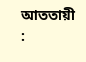আততায়ী :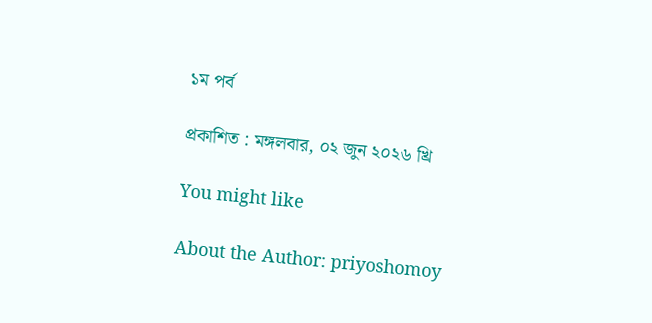১ম পর্ব

প্রকাশিত : মঙ্গলবার, ০২ জুন ২০২৬ খ্রি

You might like

About the Author: priyoshomoy